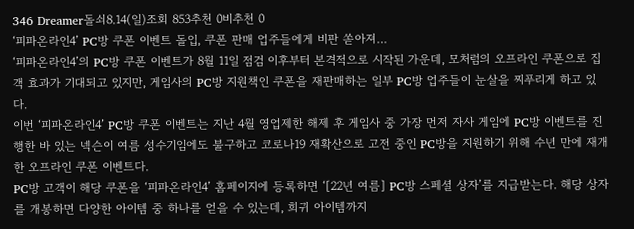346 Dreamer돌쇠8.14(일)조회 853추천 0비추천 0
‘피파온라인4’ PC방 쿠폰 이벤트 돌입, 쿠폰 판매 업주들에게 비판 쏟아져…
‘피파온라인4’의 PC방 쿠폰 이벤트가 8월 11일 점검 이후부터 본격적으로 시작된 가운데, 모처럼의 오프라인 쿠폰으로 집객 효과가 기대되고 있지만, 게임사의 PC방 지원책인 쿠폰을 재판매하는 일부 PC방 업주들이 눈살을 찌푸리게 하고 있다.
이번 ‘피파온라인4’ PC방 쿠폰 이벤트는 지난 4월 영업제한 해제 후 게임사 중 가장 먼저 자사 게임에 PC방 이벤트를 진행한 바 있는 넥슨이 여름 성수기임에도 불구하고 코로나19 재확산으로 고전 중인 PC방을 지원하기 위해 수년 만에 재개한 오프라인 쿠폰 이벤트다.
PC방 고객이 해당 쿠폰을 ‘피파온라인4’ 홈페이지에 등록하면 ‘[22년 여름] PC방 스페셜 상자’를 지급받는다. 해당 상자를 개봉하면 다양한 아이템 중 하나를 얻을 수 있는데, 희귀 아이템까지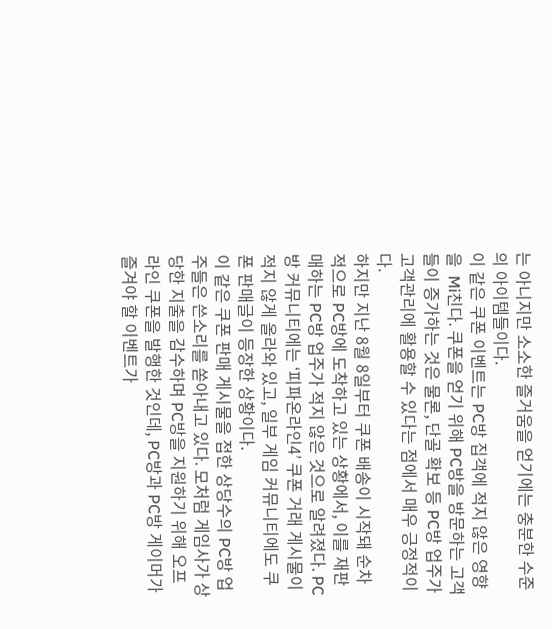는 아니지만 소소한 즐거움을 얻기에는 충분한 수준의 아이템들이다.
이 같은 쿠폰 이벤트는 PC방 집객에 적지 않은 영향을  Mi친다. 쿠폰을 얻기 위해 PC방을 방문하는 고객들이 증가하는 것은 물론, 단골 확보 등 PC방 업주가 고객관리에 활용할 수 있다는 점에서 매우 긍정적이다.
하지만 지난 8월 8일부터 쿠폰 배송이 시작돼 순차적으로 PC방에 도착하고 있는 상황에서, 이를 재판매하는 PC방 업주가 적지 않은 것으로 알려졌다. PC방 커뮤니티에는 ‘피파온라인4’ 쿠폰 거래 게시물이 적지 않게 올라와 있고, 일부 게임 커뮤니티에도 쿠폰 판매글이 등장한 상황이다.
이 같은 쿠폰 판매 게시물을 접한 상당수의 PC방 업주들은 쓴소리를 쏟아내고 있다. 모처럼 게임사가 상당한 지출을 감수하며 PC방을 지원하기 위해 오프라인 쿠폰을 발행한 것인데, PC방과 PC방 게이머가 즐겨야 할 이벤트가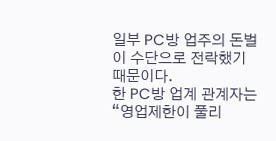일부 PC방 업주의 돈벌이 수단으로 전락했기 때문이다.
한 PC방 업계 관계자는 “영업제한이 풀리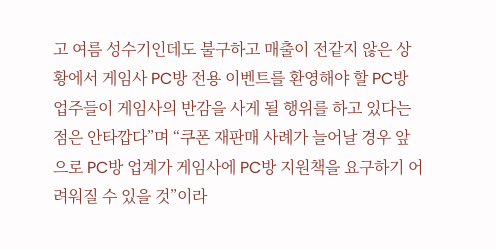고 여름 성수기인데도 불구하고 매출이 전같지 않은 상황에서 게임사 PC방 전용 이벤트를 환영해야 할 PC방 업주들이 게임사의 반감을 사게 될 행위를 하고 있다는 점은 안타깝다”며 “쿠폰 재판매 사례가 늘어날 경우 앞으로 PC방 업계가 게임사에 PC방 지원책을 요구하기 어려워질 수 있을 것”이라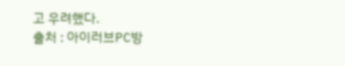고 우려했다.
출처 : 아이러브PC방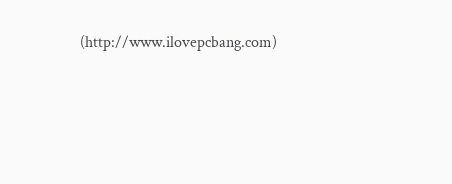(http://www.ilovepcbang.com)